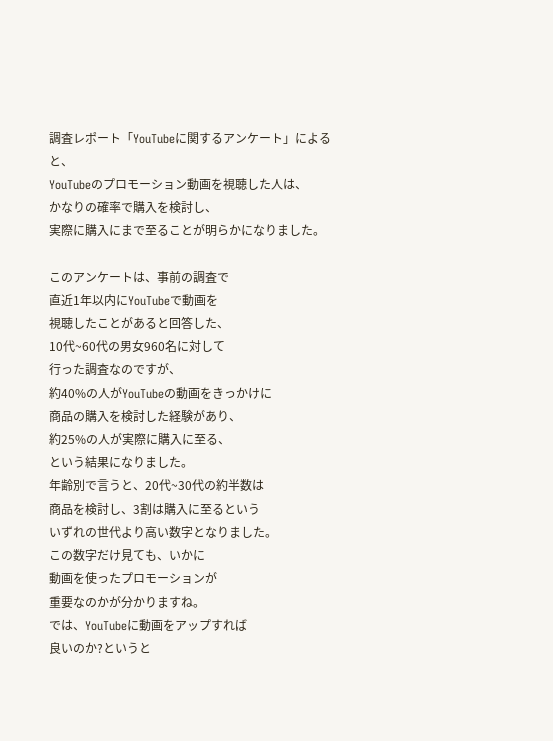調査レポート「YouTubeに関するアンケート」によると、
YouTubeのプロモーション動画を視聴した人は、
かなりの確率で購入を検討し、
実際に購入にまで至ることが明らかになりました。

このアンケートは、事前の調査で
直近1年以内にYouTubeで動画を
視聴したことがあると回答した、
10代~60代の男女960名に対して
行った調査なのですが、
約40%の人がYouTubeの動画をきっかけに
商品の購入を検討した経験があり、
約25%の人が実際に購入に至る、
という結果になりました。
年齢別で言うと、20代~30代の約半数は
商品を検討し、3割は購入に至るという
いずれの世代より高い数字となりました。
この数字だけ見ても、いかに
動画を使ったプロモーションが
重要なのかが分かりますね。
では、YouTubeに動画をアップすれば
良いのか?というと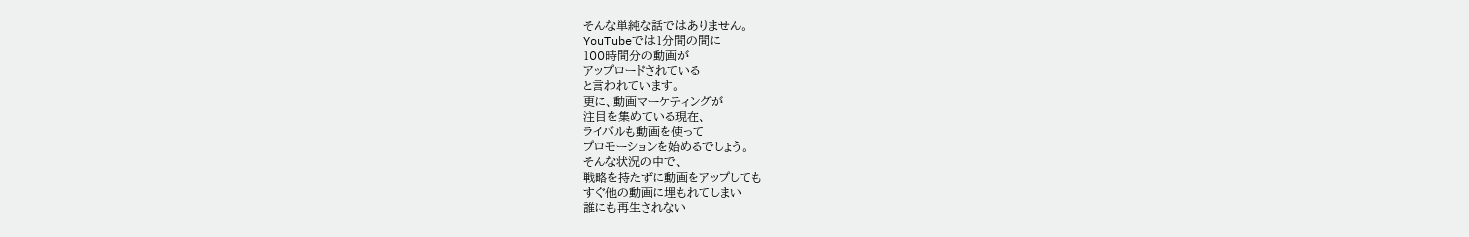そんな単純な話ではありません。
YouTubeでは1分間の間に
100時間分の動画が
アップロードされている
と言われています。
更に、動画マーケティングが
注目を集めている現在、
ライバルも動画を使って
プロモーションを始めるでしょう。
そんな状況の中で、
戦略を持たずに動画をアップしても
すぐ他の動画に埋もれてしまい
誰にも再生されない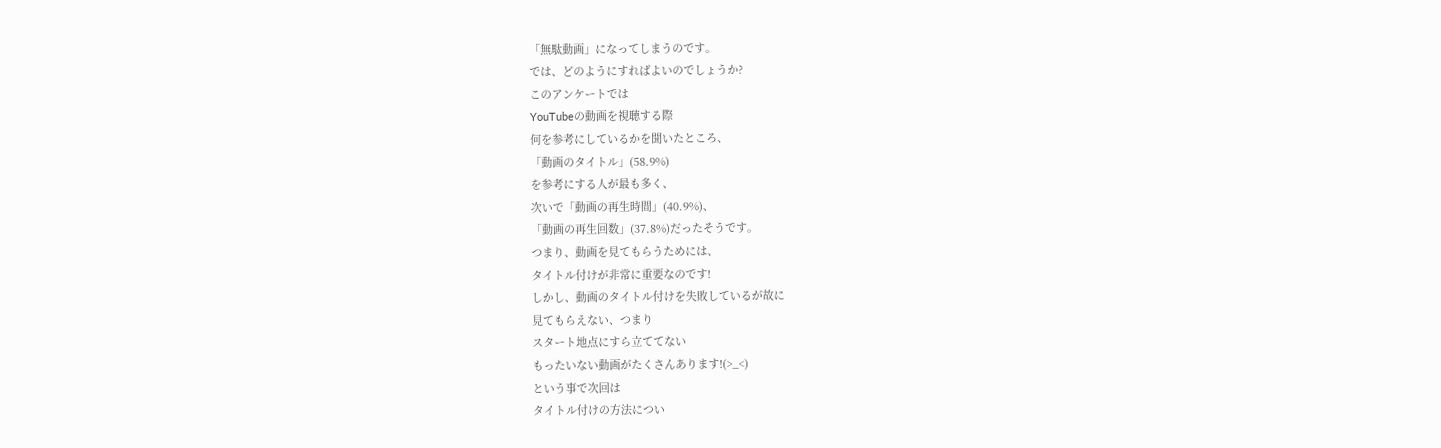「無駄動画」になってしまうのです。
では、どのようにすればよいのでしょうか?
このアンケートでは
YouTubeの動画を視聴する際
何を参考にしているかを聞いたところ、
「動画のタイトル」(58.9%)
を参考にする人が最も多く、
次いで「動画の再生時間」(40.9%)、
「動画の再生回数」(37.8%)だったそうです。
つまり、動画を見てもらうためには、
タイトル付けが非常に重要なのです!
しかし、動画のタイトル付けを失敗しているが故に
見てもらえない、つまり
スタート地点にすら立ててない
もったいない動画がたくさんあります!(>_<)
という事で次回は
タイトル付けの方法につい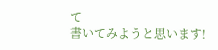て
書いてみようと思います!